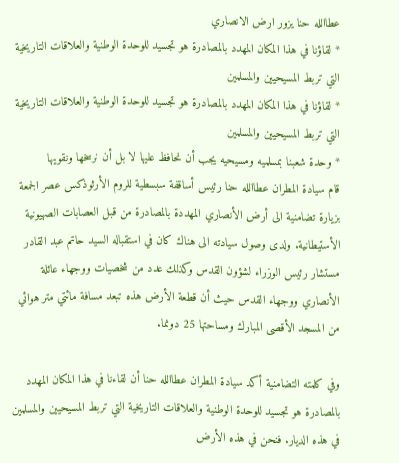عطاالله حنا يزور ارض الانصاري
* لقاؤنا في هذا المكان المهدد بالمصادرة هو تجسيد للوحدة الوطنية والعلاقات التاريخية التي تربط المسيحيين والمسلمين
* لقاؤنا في هذا المكان المهدد بالمصادرة هو تجسيد للوحدة الوطنية والعلاقات التاريخية التي تربط المسيحيين والمسلمين
* وحدة شعبنا بمسلميه ومسيحيه يجب أن نحافظ عليها لا بل أن نرسخها ونقويها
قام سيادة المطران عطاالله حنا رئيس أساقفة سبسطية للروم الأرثوذكس عصر الجمعة بزيارة تضامنية الى أرض الأنصاري المهددة بالمصادرة من قبل العصابات الصهيونية الأستيطانية. ولدى وصول سيادته الى هناك كان في استقباله السيد حاتم عبد القادر مستشار رئيس الوزراء لشؤون القدس وكذلك عدد من شخصيات ووجهاء عائلة الأنصاري ووجهاء القدس حيث أن قطعة الأرض هذه تبعد مسافة مائتي متر هوائي من المسجد الأقصى المبارك ومساحتها 25 دونما.

وفي كلمته التضامنية أكد سيادة المطران عطاالله حنا أن لقاءنا في هذا المكان المهدد بالمصادرة هو تجسيد للوحدة الوطنية والعلاقات التاريخية التي تربط المسيحيين والمسلمين في هذه الديار. فنحن في هذه الأرض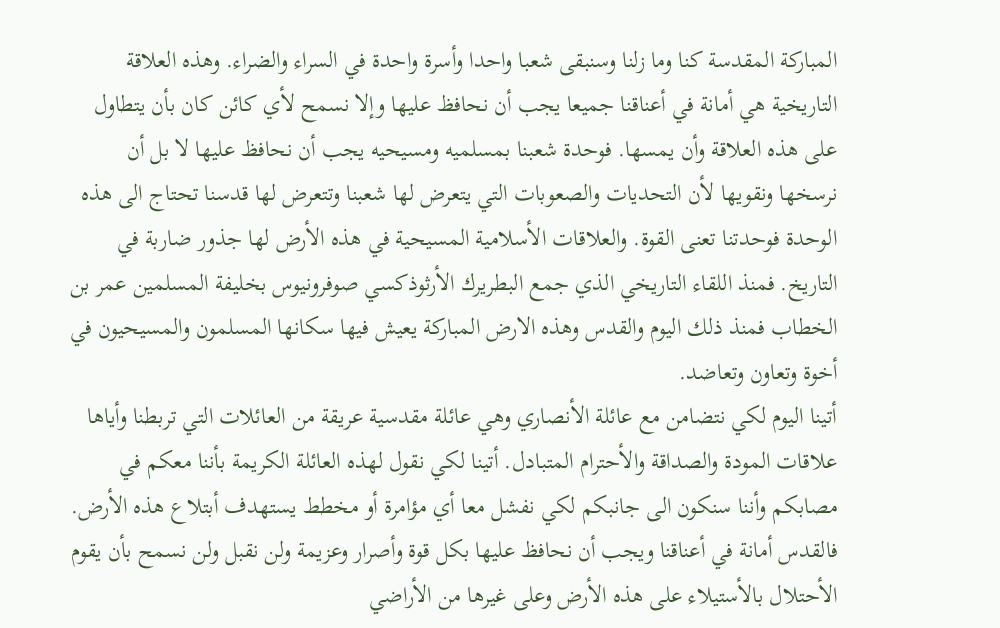المباركة المقدسة كنا وما زلنا وسنبقى شعبا واحدا وأسرة واحدة في السراء والضراء. وهذه العلاقة التاريخية هي أمانة في أعناقنا جميعا يجب أن نحافظ عليها وإلا نسمح لأي كائن كان بأن يتطاول على هذه العلاقة وأن يمسها. فوحدة شعبنا بمسلميه ومسيحيه يجب أن نحافظ عليها لا بل أن نرسخها ونقويها لأن التحديات والصعوبات التي يتعرض لها شعبنا وتتعرض لها قدسنا تحتاج الى هذه الوحدة فوحدتنا تعنى القوة. والعلاقات الأسلامية المسيحية في هذه الأرض لها جذور ضاربة في التاريخ. فمنذ اللقاء التاريخي الذي جمع البطريرك الأرثوذكسي صوفرونيوس بخليفة المسلمين عمر بن الخطاب فمنذ ذلك اليوم والقدس وهذه الارض المباركة يعيش فيها سكانها المسلمون والمسيحيون في أخوة وتعاون وتعاضد.
أتينا اليوم لكي نتضامن مع عائلة الأنصاري وهي عائلة مقدسية عريقة من العائلات التي تربطنا وأياها علاقات المودة والصداقة والأحترام المتبادل. أتينا لكي نقول لهذه العائلة الكريمة بأننا معكم في مصابكم وأننا سنكون الى جانبكم لكي نفشل معا أي مؤامرة أو مخطط يستهدف أبتلاع هذه الأرض. فالقدس أمانة في أعناقنا ويجب أن نحافظ عليها بكل قوة وأصرار وعزيمة ولن نقبل ولن نسمح بأن يقوم الأحتلال بالأستيلاء على هذه الأرض وعلى غيرها من الأراضي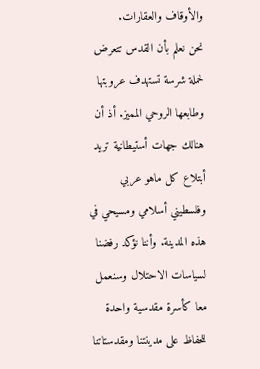والأوقاف والعقارات.
نحن نعلم بأن القدس تتعرض لحملة شرسة تستهدف عروبتها وطابعها الروحي المميز. أذ أن هنالك جهات أستيطانية تريد أبتلاع كل ماهو عربي وفلسطيني أسلامي ومسيحي في هذه المدينة. وأننا نؤكد رفضنا لسياسات الاحتلال وسنعمل معا كأسرة مقدسية واحدة للحفاظ على مدينتنا ومقدستاتنا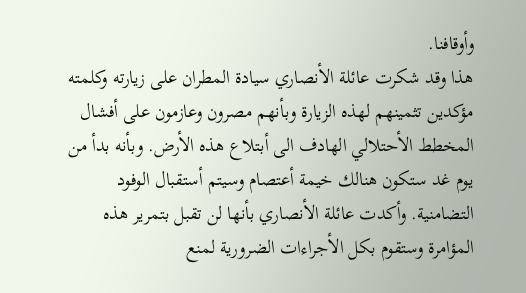وأوقافنا.
هذا وقد شكرت عائلة الأنصاري سيادة المطران على زيارته وكلمته مؤكدين تثمينهم لهذه الزيارة وبأنهم مصرون وعازمون على أفشال المخطط الأحتلالي الهادف الى أبتلاع هذه الأرض. وبأنه بدأ من يوم غد ستكون هنالك خيمة أعتصام وسيتم أستقبال الوفود التضامنية. وأكدت عائلة الأنصاري بأنها لن تقبل بتمرير هذه المؤامرة وستقوم بكل الأجراءات الضرورية لمنع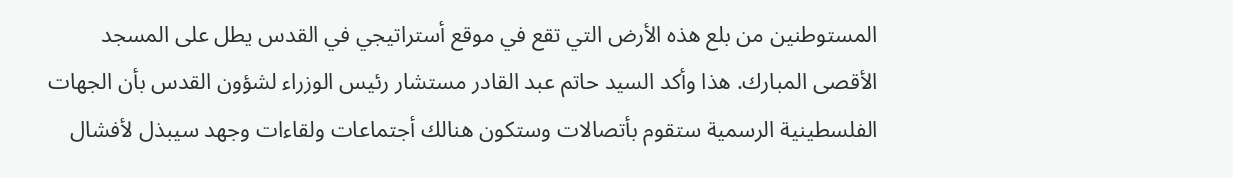المستوطنين من بلع هذه الأرض التي تقع في موقع أستراتيجي في القدس يطل على المسجد الأقصى المبارك. هذا وأكد السيد حاتم عبد القادر مستشار رئيس الوزراء لشؤون القدس بأن الجهات الفلسطينية الرسمية ستقوم بأتصالات وستكون هنالك أجتماعات ولقاءات وجهد سيبذل لأفشال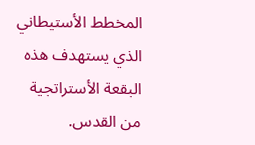المخطط الأستيطاني الذي يستهدف هذه البقعة الأستراتجية من القدس.